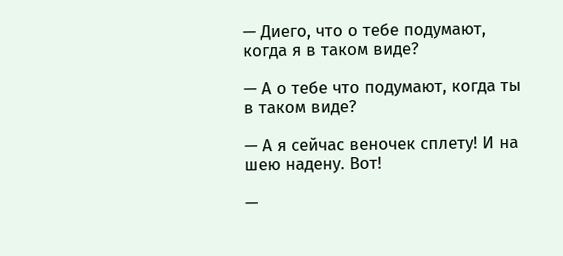— Диего, что о тебе подумают, когда я в таком виде?

— А о тебе что подумают, когда ты в таком виде?

— А я сейчас веночек сплету! И на шею надену. Вот!

—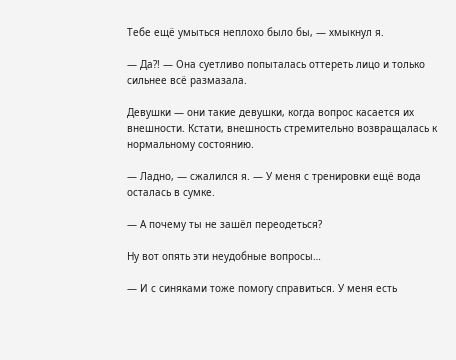Тебе ещё умыться неплохо было бы, — хмыкнул я.

— Да?! — Она суетливо попыталась оттереть лицо и только сильнее всё размазала.

Девушки — они такие девушки, когда вопрос касается их внешности. Кстати, внешность стремительно возвращалась к нормальному состоянию.

— Ладно, — сжалился я. — У меня с тренировки ещё вода осталась в сумке.

— А почему ты не зашёл переодеться?

Ну вот опять эти неудобные вопросы…

— И с синяками тоже помогу справиться. У меня есть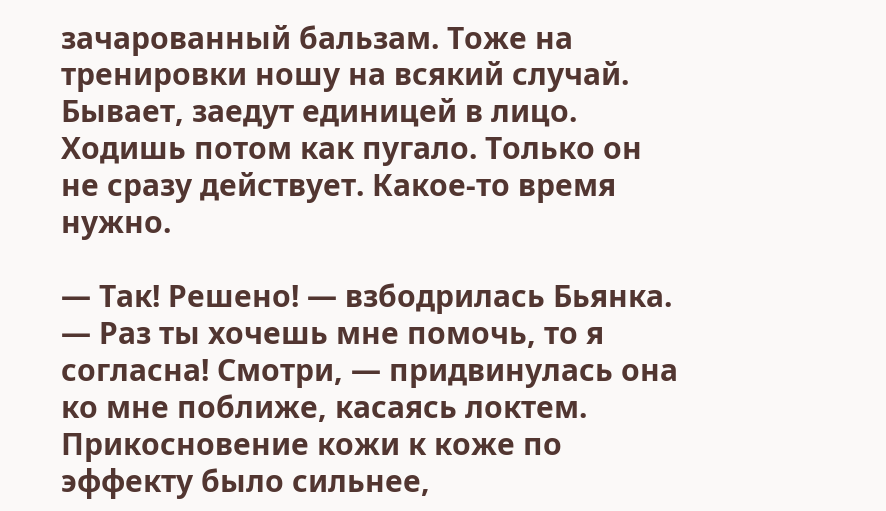зачарованный бальзам. Тоже на тренировки ношу на всякий случай. Бывает, заедут единицей в лицо. Ходишь потом как пугало. Только он не сразу действует. Какое-то время нужно.

— Так! Решено! — взбодрилась Бьянка. — Раз ты хочешь мне помочь, то я согласна! Смотри, — придвинулась она ко мне поближе, касаясь локтем. Прикосновение кожи к коже по эффекту было сильнее,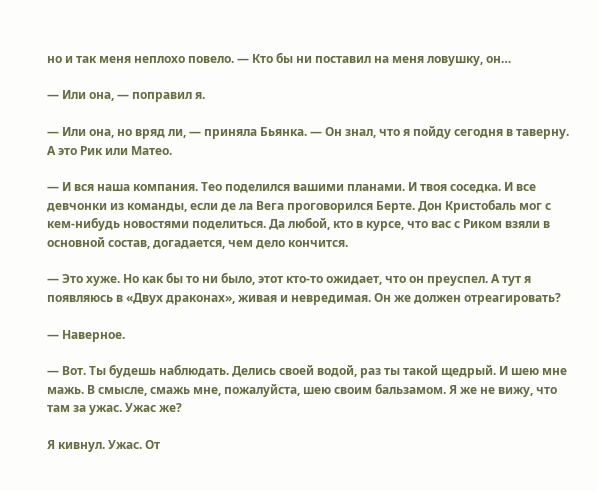но и так меня неплохо повело. — Кто бы ни поставил на меня ловушку, он…

— Или она, — поправил я.

— Или она, но вряд ли, — приняла Бьянка. — Он знал, что я пойду сегодня в таверну. А это Рик или Матео.

— И вся наша компания. Тео поделился вашими планами. И твоя соседка. И все девчонки из команды, если де ла Вега проговорился Берте. Дон Кристобаль мог с кем-нибудь новостями поделиться. Да любой, кто в курсе, что вас с Риком взяли в основной состав, догадается, чем дело кончится.

— Это хуже. Но как бы то ни было, этот кто-то ожидает, что он преуспел. А тут я появляюсь в «Двух драконах», живая и невредимая. Он же должен отреагировать?

— Наверное.

— Вот. Ты будешь наблюдать. Делись своей водой, раз ты такой щедрый. И шею мне мажь. В смысле, смажь мне, пожалуйста, шею своим бальзамом. Я же не вижу, что там за ужас. Ужас же?

Я кивнул. Ужас. От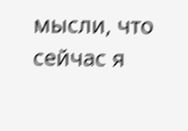мысли, что сейчас я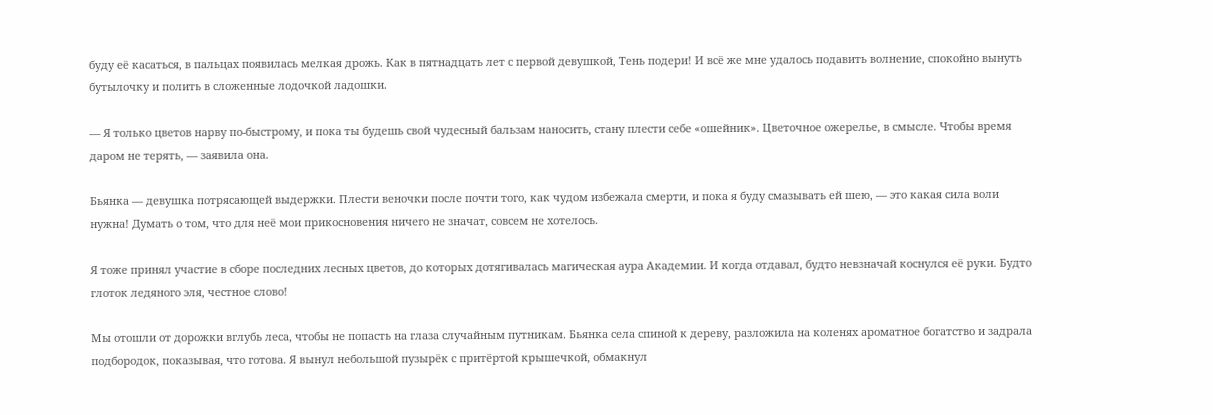буду её касаться, в пальцах появилась мелкая дрожь. Как в пятнадцать лет с первой девушкой, Тень подери! И всё же мне удалось подавить волнение, спокойно вынуть бутылочку и полить в сложенные лодочкой ладошки.

— Я только цветов нарву по-быстрому, и пока ты будешь свой чудесный бальзам наносить, стану плести себе «ошейник». Цветочное ожерелье, в смысле. Чтобы время даром не терять, — заявила она.

Бьянка — девушка потрясающей выдержки. Плести веночки после почти того, как чудом избежала смерти, и пока я буду смазывать ей шею, — это какая сила воли нужна! Думать о том, что для неё мои прикосновения ничего не значат, совсем не хотелось.

Я тоже принял участие в сборе последних лесных цветов, до которых дотягивалась магическая аура Академии. И когда отдавал, будто невзначай коснулся её руки. Будто глоток ледяного эля, честное слово!

Мы отошли от дорожки вглубь леса, чтобы не попасть на глаза случайным путникам. Бьянка села спиной к дереву, разложила на коленях ароматное богатство и задрала подбородок, показывая, что готова. Я вынул небольшой пузырёк с притёртой крышечкой, обмакнул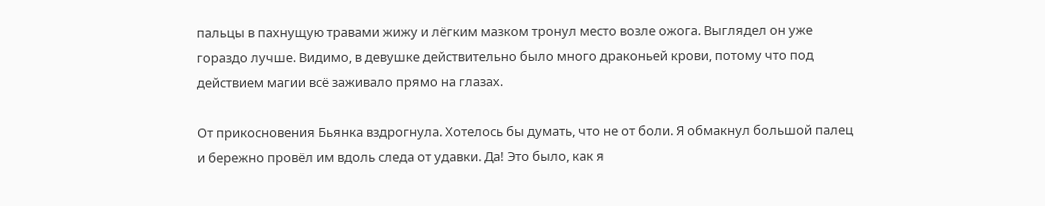пальцы в пахнущую травами жижу и лёгким мазком тронул место возле ожога. Выглядел он уже гораздо лучше. Видимо, в девушке действительно было много драконьей крови, потому что под действием магии всё заживало прямо на глазах.

От прикосновения Бьянка вздрогнула. Хотелось бы думать, что не от боли. Я обмакнул большой палец и бережно провёл им вдоль следа от удавки. Да! Это было, как я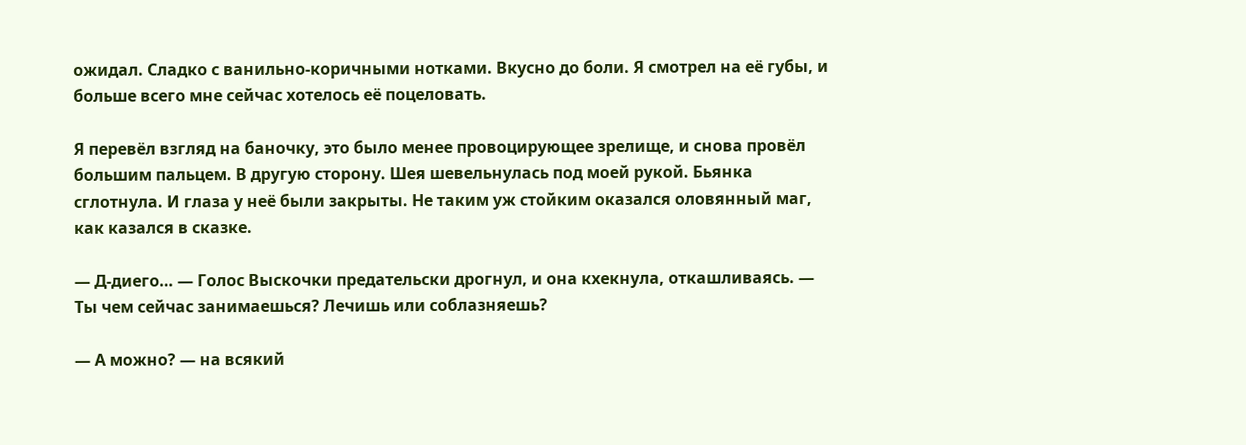ожидал. Сладко с ванильно-коричными нотками. Вкусно до боли. Я смотрел на её губы, и больше всего мне сейчас хотелось её поцеловать.

Я перевёл взгляд на баночку, это было менее провоцирующее зрелище, и снова провёл большим пальцем. В другую сторону. Шея шевельнулась под моей рукой. Бьянка сглотнула. И глаза у неё были закрыты. Не таким уж стойким оказался оловянный маг, как казался в сказке.

— Д-диего… — Голос Выскочки предательски дрогнул, и она кхекнула, откашливаясь. — Ты чем сейчас занимаешься? Лечишь или соблазняешь?

— А можно? — на всякий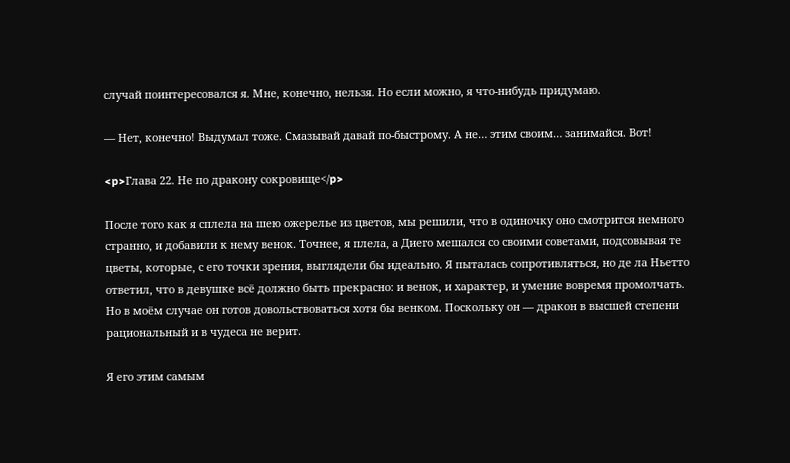случай поинтересовался я. Мне, конечно, нельзя. Но если можно, я что-нибудь придумаю.

— Нет, конечно! Выдумал тоже. Смазывай давай по-быстрому. А не… этим своим… занимайся. Вот!

<p>Глава 22. Не по дракону сокровище</p>

После того как я сплела на шею ожерелье из цветов, мы решили, что в одиночку оно смотрится немного странно, и добавили к нему венок. Точнее, я плела, а Диего мешался со своими советами, подсовывая те цветы, которые, с его точки зрения, выглядели бы идеально. Я пыталась сопротивляться, но де ла Ньетто ответил, что в девушке всё должно быть прекрасно: и венок, и характер, и умение вовремя промолчать. Но в моём случае он готов довольствоваться хотя бы венком. Поскольку он — дракон в высшей степени рациональный и в чудеса не верит.

Я его этим самым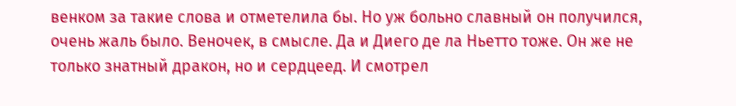венком за такие слова и отметелила бы. Но уж больно славный он получился, очень жаль было. Веночек, в смысле. Да и Диего де ла Ньетто тоже. Он же не только знатный дракон, но и сердцеед. И смотрел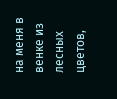на меня в венке из лесных цветов,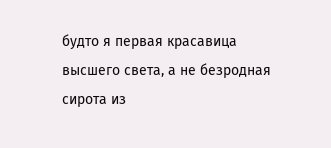будто я первая красавица высшего света, а не безродная сирота из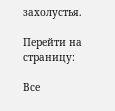захолустья.

Перейти на страницу:

Все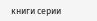книги серии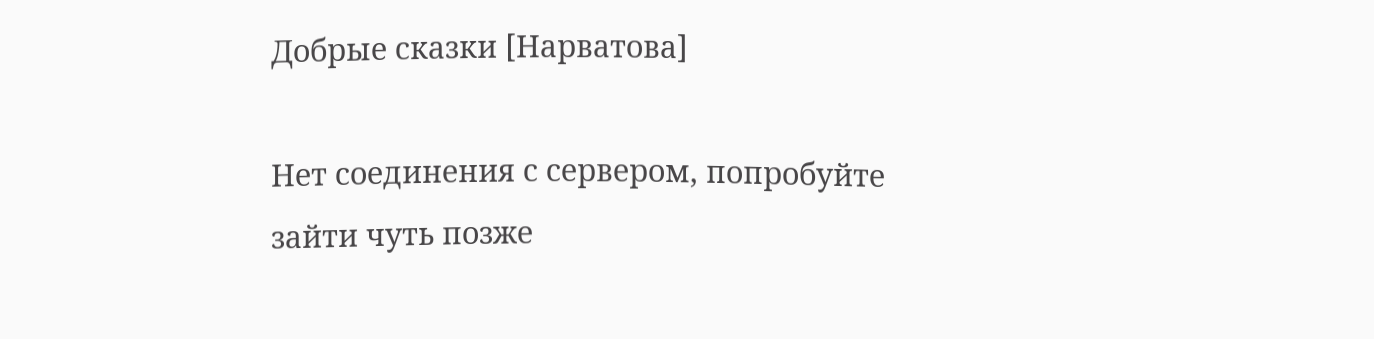Добрые сказки [Нарватова]

Нет соединения с сервером, попробуйте зайти чуть позже